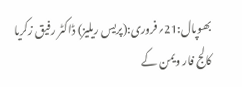بھوپال:21؍فروری:(پریس ریلیز) ڈاکٹر رفیق زکریا کالج فار ویمن کے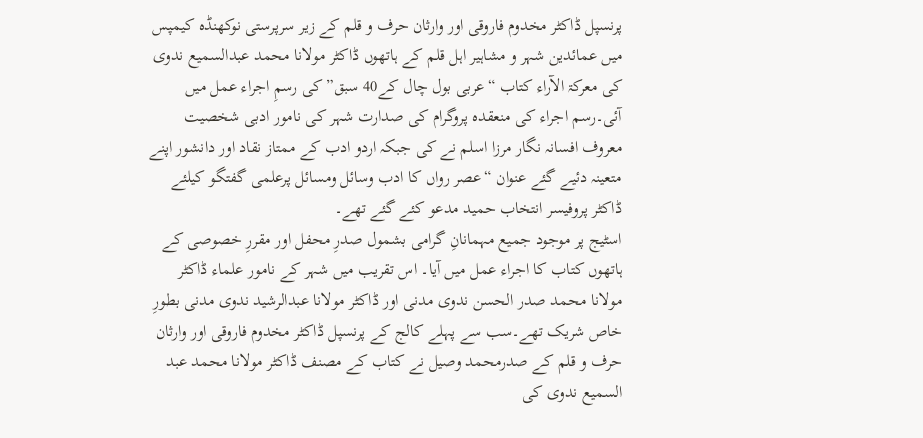پرنسپل ڈاکٹر مخدوم فاروقی اور وارثان حرف و قلم کے زیر سرپرستی نوکھنڈہ کیمپس میں عمائدین شہر و مشاہیر اہل قلم کے ہاتھوں ڈاکٹر مولانا محمد عبدالسمیع ندوی کی معرکۃ الآراء کتاب “عربی بول چال کے40 سبق” کی رسمِ اجراء عمل میں آئی۔رسم اجراء کی منعقدہ پروگرام کی صدارت شہر کی نامور ادبی شخصیت معروف افسانہ نگار مرزا اسلم نے کی جبکہ اردو ادب کے ممتاز نقاد اور دانشور اپنے متعینہ دئیے گئے عنوان “عصر رواں کا ادب وسائل ومسائل پرعلمی گفتگو کیلئے ڈاکٹر پروفیسر انتخاب حمید مدعو کئے گئے تھے۔
اسٹیج پر موجود جمیع مہمانانِ گرامی بشمول صدرِ محفل اور مقررِ خصوصی کے ہاتھوں کتاب کا اجراء عمل میں آیا۔ اس تقریب میں شہر کے نامور علماء ڈاکٹر مولانا محمد صدر الحسن ندوی مدنی اور ڈاکٹر مولانا عبدالرشید ندوی مدنی بطورِ خاص شریک تھے۔سب سے پہلے کالج کے پرنسپل ڈاکٹر مخدوم فاروقی اور وارثان حرف و قلم کے صدرمحمد وصیل نے کتاب کے مصنف ڈاکٹر مولانا محمد عبد السمیع ندوی کی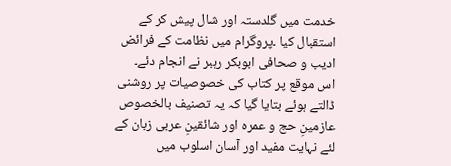خدمت میں گلدستہ اور شال پیش کر کے استقبال کیا ۔پروگرام میں نظامت کے فرائض ادیب و صحافی ابوبکر رہبر نے انجام دئے۔
اس موقع پر کتاب کی خصوصیات پر روشنی ڈالتے ہوئے بتایا گیا کہ یہ تصنیف بالخصوص عازمینِ حج و عمرہ اور شائقینِ عربی زبان کے لئے نہایت مفید اور آسان اسلوب میں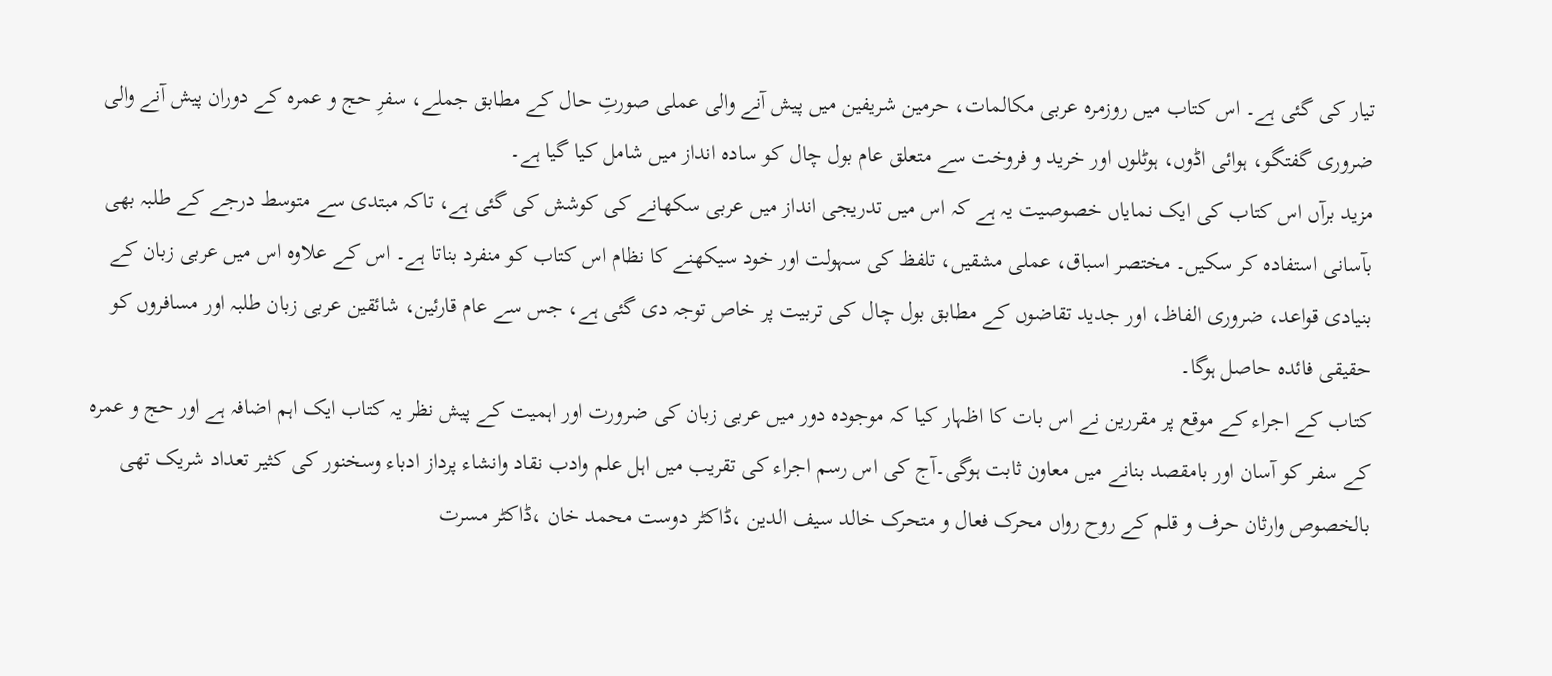تیار کی گئی ہے۔ اس کتاب میں روزمرہ عربی مکالمات، حرمین شریفین میں پیش آنے والی عملی صورتِ حال کے مطابق جملے، سفرِ حج و عمرہ کے دوران پیش آنے والی ضروری گفتگو، ہوائی اڈوں، ہوٹلوں اور خرید و فروخت سے متعلق عام بول چال کو سادہ انداز میں شامل کیا گیا ہے۔
مزید برآں اس کتاب کی ایک نمایاں خصوصیت یہ ہے کہ اس میں تدریجی انداز میں عربی سکھانے کی کوشش کی گئی ہے، تاکہ مبتدی سے متوسط درجے کے طلبہ بھی بآسانی استفادہ کر سکیں۔ مختصر اسباق، عملی مشقیں، تلفظ کی سہولت اور خود سیکھنے کا نظام اس کتاب کو منفرد بناتا ہے۔ اس کے علاوہ اس میں عربی زبان کے بنیادی قواعد، ضروری الفاظ، اور جدید تقاضوں کے مطابق بول چال کی تربیت پر خاص توجہ دی گئی ہے، جس سے عام قارئین، شائقین عربی زبان طلبہ اور مسافروں کو حقیقی فائدہ حاصل ہوگا۔
کتاب کے اجراء کے موقع پر مقررین نے اس بات کا اظہار کیا کہ موجودہ دور میں عربی زبان کی ضرورت اور اہمیت کے پیش نظر یہ کتاب ایک اہم اضافہ ہے اور حج و عمرہ کے سفر کو آسان اور بامقصد بنانے میں معاون ثابت ہوگی۔آج کی اس رسم اجراء کی تقریب میں اہل علم وادب نقاد وانشاء پرداز ادباء وسخنور کی کثیر تعداد شریک تھی بالخصوص وارثان حرف و قلم کے روح رواں محرک فعال و متحرک خالد سیف الدین ،ڈاکٹر دوست محمد خان ،ڈاکٹر مسرت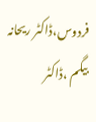فردوس،ڈاکٹر ریحانہ بیگم ،ڈاکٹر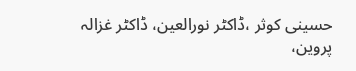حسینی کوثر ،ڈاکٹر نورالعین، ڈاکٹر غزالہ پروین،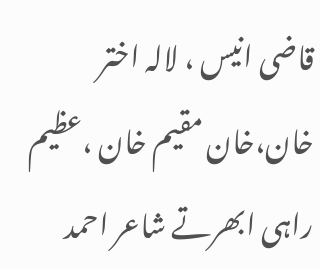قاضی انیس ، لالہ اختر خان،خان مقیم خان ،عظیم راہی ابھرتے شاعر احمد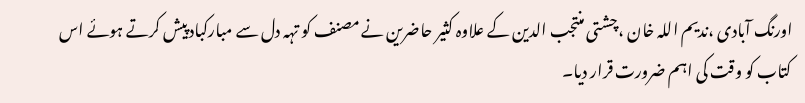اورنگ آبادی ،ندیم اللہ خان ،چشتی منتجب الدین کے علاوہ کثیر حاضرین نے مصنف کو تہہ دل سے مبارکباد پیش کرتے ہوئے اس کتاب کو وقت کی اہم ضرورت قرار دیا۔